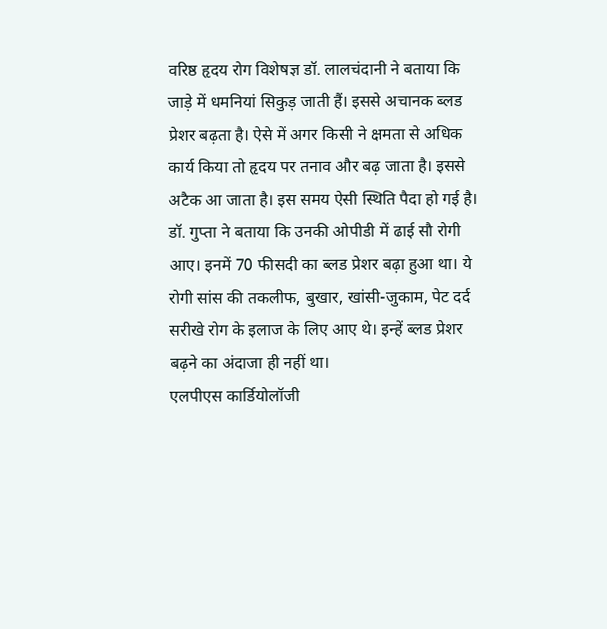वरिष्ठ हृदय रोग विशेषज्ञ डॉ. लालचंदानी ने बताया कि जाड़े में धमनियां सिकुड़ जाती हैं। इससे अचानक ब्लड प्रेशर बढ़ता है। ऐसे में अगर किसी ने क्षमता से अधिक कार्य किया तो हृदय पर तनाव और बढ़ जाता है। इससे अटैक आ जाता है। इस समय ऐसी स्थिति पैदा हो गई है।
डॉ. गुप्ता ने बताया कि उनकी ओपीडी में ढाई सौ रोगी आए। इनमें 70 फीसदी का ब्लड प्रेशर बढ़ा हुआ था। ये रोगी सांस की तकलीफ, बुखार, खांसी-जुकाम, पेट दर्द सरीखे रोग के इलाज के लिए आए थे। इन्हें ब्लड प्रेशर बढ़ने का अंदाजा ही नहीं था।
एलपीएस कार्डियोलॉजी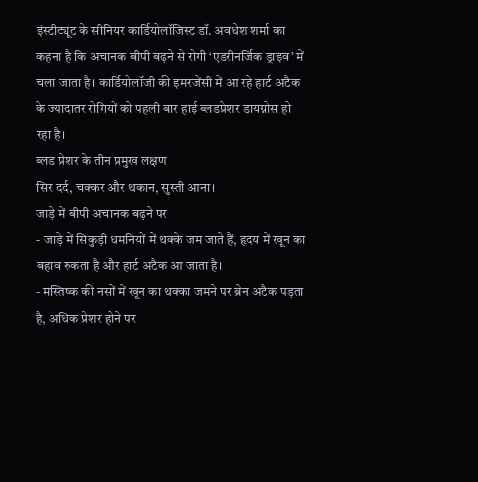इंस्टीट्यूट के सीनियर कार्डियोलॉजिस्ट डॉ. अवधेश शर्मा का कहना है कि अचानक बीपी बढ़ने से रोगी ‘एडरीनर्जिक ड्राइव’ में चला जाता है। कार्डियोलॉजी की इमरजेंसी में आ रहे हार्ट अटैक के ज्यादातर रोगियों को पहली बार हाई ब्लडप्रेशर डायग्नोस हो रहा है।
ब्लड प्रेशर के तीन प्रमुख लक्षण
सिर दर्द, चक्कर और थकान, सुस्ती आना।
जाड़े में बीपी अचानक बढ़ने पर
- जाड़े में सिकुड़ी धमनियों में थक्के जम जाते हैं, हृदय में खून का बहाव रुकता है और हार्ट अटैक आ जाता है।
- मस्तिष्क की नसों में खून का थक्का जमने पर ब्रेन अटैक पड़ता है, अधिक प्रेशर होने पर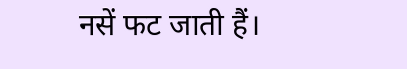नसें फट जाती हैं।